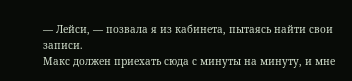— Лейси, — позвала я из кабинета, пытаясь найти свои записи.
Макс должен приехать сюда с минуты на минуту, и мне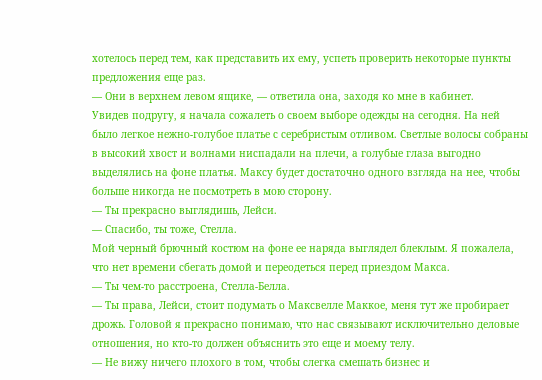хотелось перед тем, как представить их ему, успеть проверить некоторые пункты предложения еще раз.
— Они в верхнем левом ящике, — ответила она, заходя ко мне в кабинет.
Увидев подругу, я начала сожалеть о своем выборе одежды на сегодня. На ней было легкое нежно-голубое платье с серебристым отливом. Светлые волосы собраны в высокий хвост и волнами ниспадали на плечи, а голубые глаза выгодно выделялись на фоне платья. Максу будет достаточно одного взгляда на нее, чтобы больше никогда не посмотреть в мою сторону.
— Ты прекрасно выглядишь, Лейси.
— Спасибо, ты тоже, Стелла.
Мой черный брючный костюм на фоне ее наряда выглядел блеклым. Я пожалела, что нет времени сбегать домой и переодеться перед приездом Макса.
— Ты чем-то расстроена, Стелла-Белла.
— Ты права, Лейси, стоит подумать о Максвелле Маккое, меня тут же пробирает дрожь. Головой я прекрасно понимаю, что нас связывают исключительно деловые отношения, но кто-то должен объяснить это еще и моему телу.
— Не вижу ничего плохого в том, чтобы слегка смешать бизнес и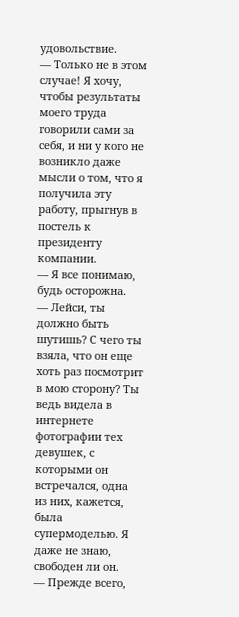удовольствие.
— Только не в этом случае! Я хочу, чтобы результаты моего труда говорили сами за себя, и ни у кого не возникло даже мысли о том, что я получила эту работу, прыгнув в постель к президенту компании.
— Я все понимаю, будь осторожна.
— Лейси, ты должно быть шутишь? С чего ты взяла, что он еще хоть раз посмотрит в мою сторону? Ты ведь видела в интернете фотографии тех девушек, с которыми он встречался, одна из них, кажется, была супермоделью. Я даже не знаю, свободен ли он.
— Прежде всего,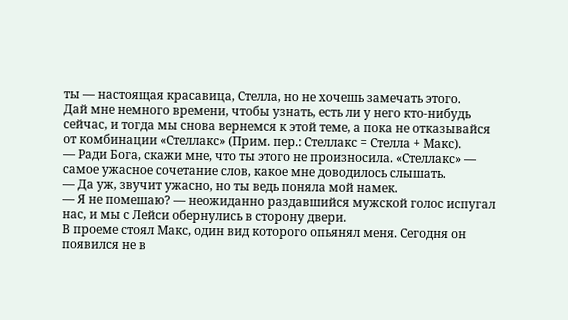ты — настоящая красавица, Стелла, но не хочешь замечать этого.
Дай мне немного времени, чтобы узнать, есть ли у него кто-нибудь сейчас, и тогда мы снова вернемся к этой теме, а пока не отказывайся от комбинации «Стеллакс» (Прим. пер.: Стеллакс = Стелла + Макс).
— Ради Бога, скажи мне, что ты этого не произносила. «Стеллакс» — самое ужасное сочетание слов, какое мне доводилось слышать.
— Да уж, звучит ужасно, но ты ведь поняла мой намек.
— Я не помешаю? — неожиданно раздавшийся мужской голос испугал нас, и мы с Лейси обернулись в сторону двери.
В проеме стоял Макс, один вид которого опьянял меня. Сегодня он появился не в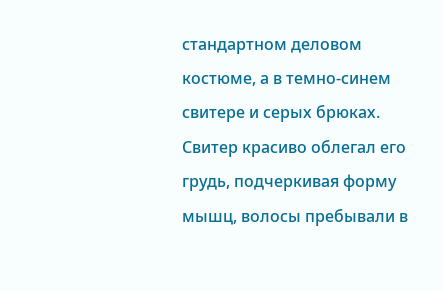стандартном деловом костюме, а в темно-синем свитере и серых брюках. Свитер красиво облегал его грудь, подчеркивая форму мышц, волосы пребывали в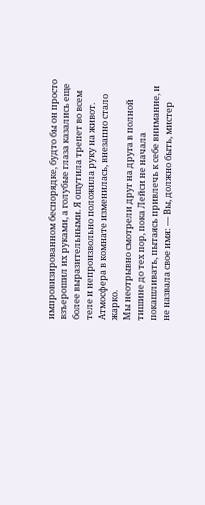импровизированном беспорядке, будто бы он просто взъерошил их руками, а голубые глаза казались еще более выразительными. Я ощутила трепет во всем теле и непроизвольно положила руку на живот. Атмосфера в комнате изменилась, внезапно стало жарко.
Мы неотрывно смотрели друг на друга в полной тишине до тех пор, пока Лейси не начала покашливать, пытаясь привлечь к себе внимание, и не назвала свое имя: — Вы, должно быть, мистер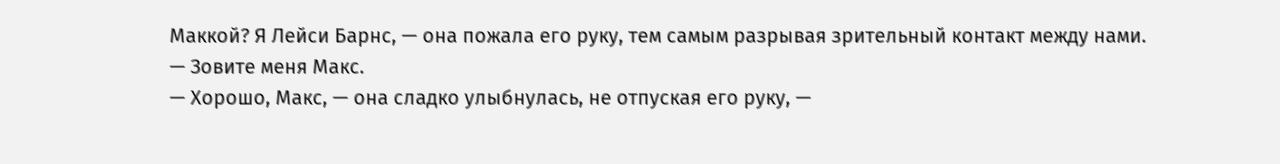Маккой? Я Лейси Барнс, — она пожала его руку, тем самым разрывая зрительный контакт между нами.
— Зовите меня Макс.
— Хорошо, Макс, — она сладко улыбнулась, не отпуская его руку, —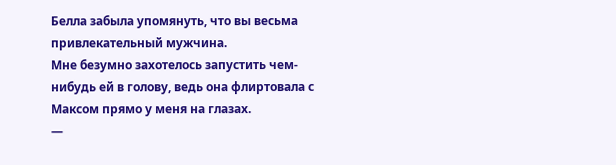Белла забыла упомянуть, что вы весьма привлекательный мужчина.
Мне безумно захотелось запустить чем-нибудь ей в голову, ведь она флиртовала с Максом прямо у меня на глазах.
—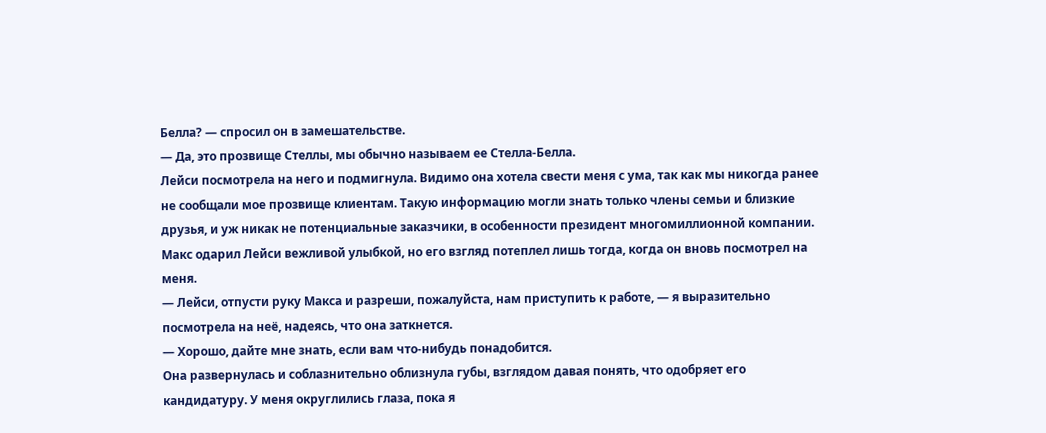Белла? — спросил он в замешательстве.
— Да, это прозвище Стеллы, мы обычно называем ее Стелла-Белла.
Лейси посмотрела на него и подмигнула. Видимо она хотела свести меня с ума, так как мы никогда ранее не сообщали мое прозвище клиентам. Такую информацию могли знать только члены семьи и близкие друзья, и уж никак не потенциальные заказчики, в особенности президент многомиллионной компании.
Макс одарил Лейси вежливой улыбкой, но его взгляд потеплел лишь тогда, когда он вновь посмотрел на меня.
— Лейси, отпусти руку Макса и разреши, пожалуйста, нам приступить к работе, — я выразительно посмотрела на неё, надеясь, что она заткнется.
— Хорошо, дайте мне знать, если вам что-нибудь понадобится.
Она развернулась и соблазнительно облизнула губы, взглядом давая понять, что одобряет его кандидатуру. У меня округлились глаза, пока я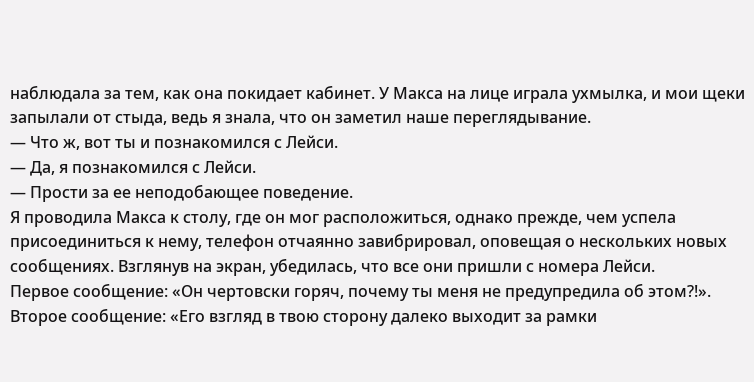наблюдала за тем, как она покидает кабинет. У Макса на лице играла ухмылка, и мои щеки запылали от стыда, ведь я знала, что он заметил наше переглядывание.
— Что ж, вот ты и познакомился с Лейси.
— Да, я познакомился с Лейси.
— Прости за ее неподобающее поведение.
Я проводила Макса к столу, где он мог расположиться, однако прежде, чем успела присоединиться к нему, телефон отчаянно завибрировал, оповещая о нескольких новых сообщениях. Взглянув на экран, убедилась, что все они пришли с номера Лейси.
Первое сообщение: «Он чертовски горяч, почему ты меня не предупредила об этом?!». Второе сообщение: «Его взгляд в твою сторону далеко выходит за рамки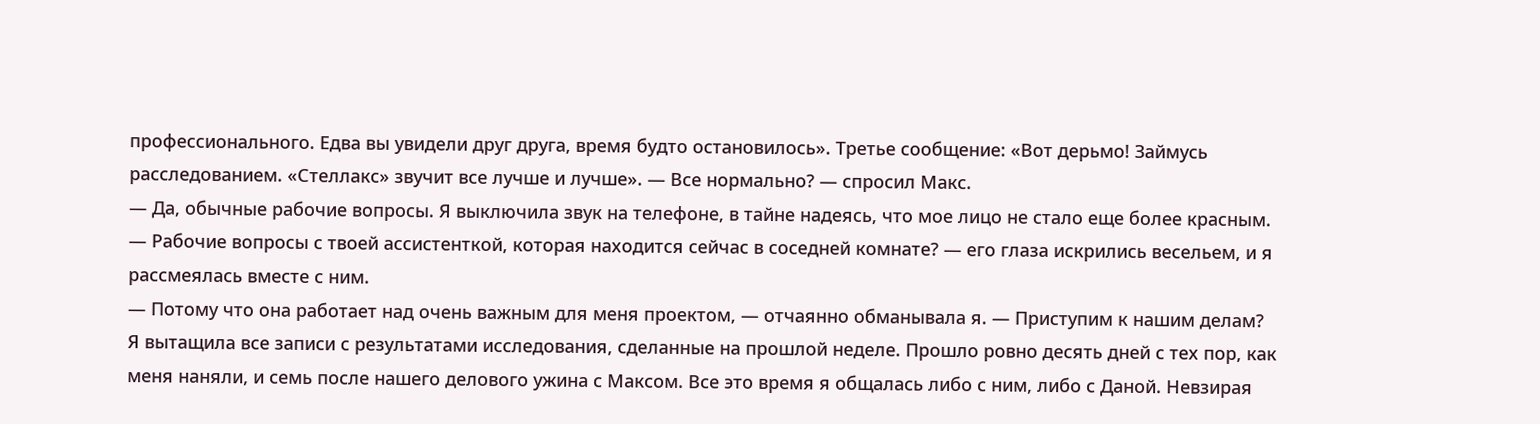профессионального. Едва вы увидели друг друга, время будто остановилось». Третье сообщение: «Вот дерьмо! Займусь расследованием. «Стеллакс» звучит все лучше и лучше». — Все нормально? — спросил Макс.
— Да, обычные рабочие вопросы. Я выключила звук на телефоне, в тайне надеясь, что мое лицо не стало еще более красным.
— Рабочие вопросы с твоей ассистенткой, которая находится сейчас в соседней комнате? — его глаза искрились весельем, и я рассмеялась вместе с ним.
— Потому что она работает над очень важным для меня проектом, — отчаянно обманывала я. — Приступим к нашим делам?
Я вытащила все записи с результатами исследования, сделанные на прошлой неделе. Прошло ровно десять дней с тех пор, как меня наняли, и семь после нашего делового ужина с Максом. Все это время я общалась либо с ним, либо с Даной. Невзирая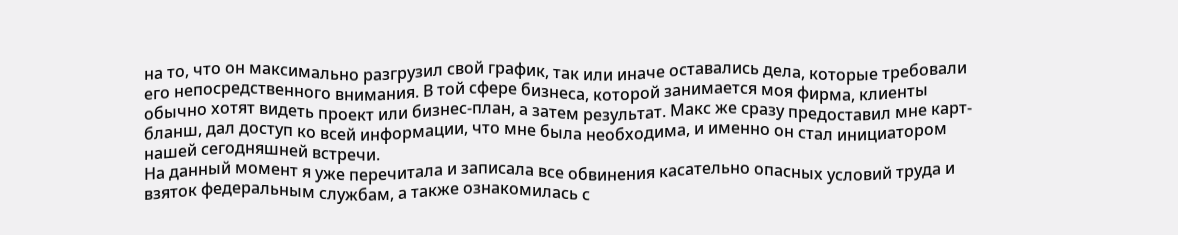на то, что он максимально разгрузил свой график, так или иначе оставались дела, которые требовали его непосредственного внимания. В той сфере бизнеса, которой занимается моя фирма, клиенты обычно хотят видеть проект или бизнес-план, а затем результат. Макс же сразу предоставил мне карт-бланш, дал доступ ко всей информации, что мне была необходима, и именно он стал инициатором нашей сегодняшней встречи.
На данный момент я уже перечитала и записала все обвинения касательно опасных условий труда и взяток федеральным службам, а также ознакомилась с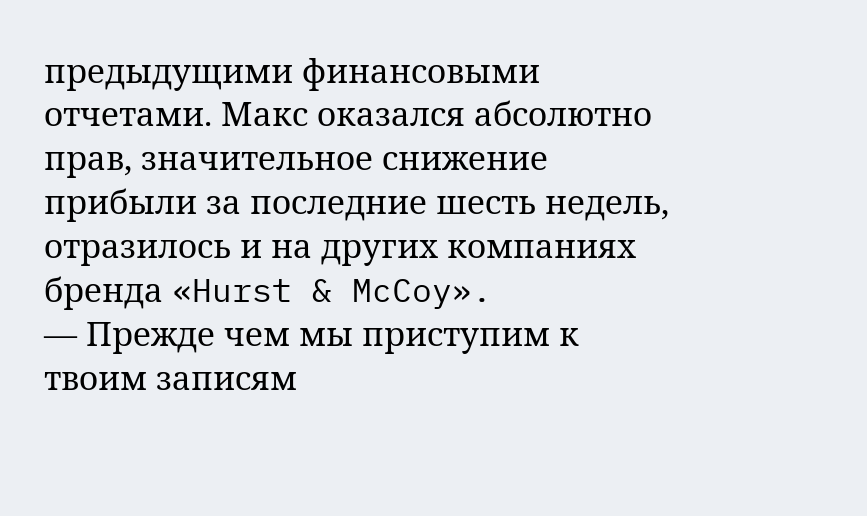предыдущими финансовыми отчетами. Макс оказался абсолютно прав, значительное снижение прибыли за последние шесть недель, отразилось и на других компаниях бренда «Hurst & McCoy».
— Прежде чем мы приступим к твоим записям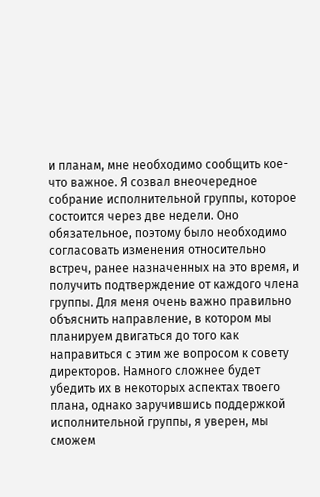и планам, мне необходимо сообщить кое-что важное. Я созвал внеочередное собрание исполнительной группы, которое состоится через две недели. Оно обязательное, поэтому было необходимо согласовать изменения относительно встреч, ранее назначенных на это время, и получить подтверждение от каждого члена группы. Для меня очень важно правильно объяснить направление, в котором мы планируем двигаться до того как направиться с этим же вопросом к совету директоров. Намного сложнее будет убедить их в некоторых аспектах твоего плана, однако заручившись поддержкой исполнительной группы, я уверен, мы сможем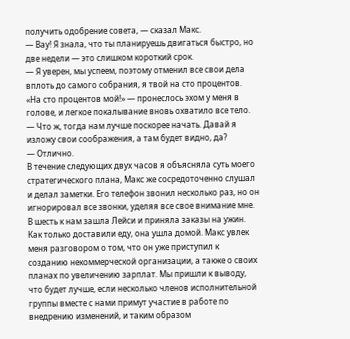получить одобрение совета, — сказал Макс.
— Вау! Я знала, что ты планируешь двигаться быстро, но две недели — это слишком короткий срок.
— Я уверен, мы успеем, поэтому отменил все свои дела вплоть до самого собрания, я твой на сто процентов.
«На сто процентов мой!» — пронеслось эхом у меня в голове, и легкое покалывание вновь охватило все тело.
— Что ж, тогда нам лучше поскорее начать. Давай я изложу свои соображения, а там будет видно, да?
— Отлично.
В течение следующих двух часов я объясняла суть моего стратегического плана, Макс же сосредоточенно слушал и делал заметки. Его телефон звонил несколько раз, но он игнорировал все звонки, уделяя все свое внимание мне. В шесть к нам зашла Лейси и приняла заказы на ужин. Как только доставили еду, она ушла домой. Макс увлек меня разговором о том, что он уже приступил к созданию некоммерческой организации, а также о своих планах по увеличению зарплат. Мы пришли к выводу, что будет лучше, если несколько членов исполнительной группы вместе с нами примут участие в работе по внедрению изменений, и таким образом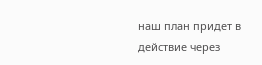наш план придет в действие через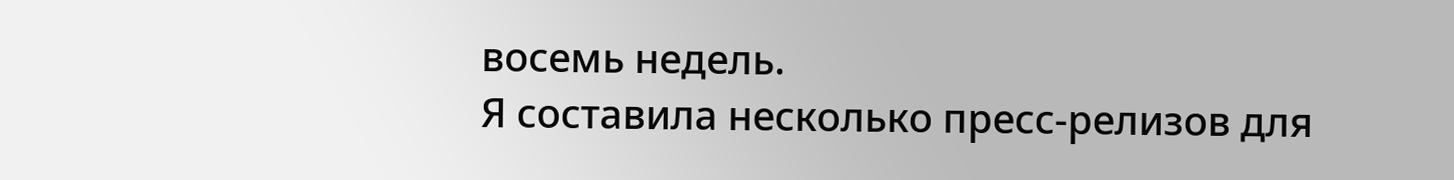восемь недель.
Я составила несколько пресс-релизов для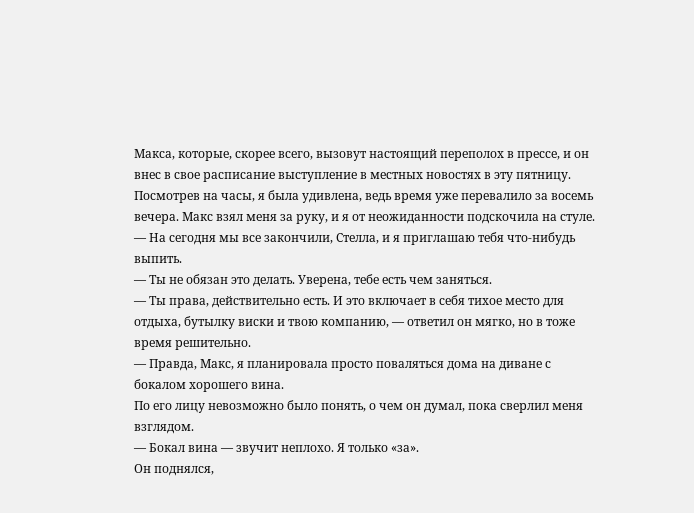Макса, которые, скорее всего, вызовут настоящий переполох в прессе, и он внес в свое расписание выступление в местных новостях в эту пятницу. Посмотрев на часы, я была удивлена, ведь время уже перевалило за восемь вечера. Макс взял меня за руку, и я от неожиданности подскочила на стуле.
— На сегодня мы все закончили, Стелла, и я приглашаю тебя что-нибудь выпить.
— Ты не обязан это делать. Уверена, тебе есть чем заняться.
— Ты права, действительно есть. И это включает в себя тихое место для отдыха, бутылку виски и твою компанию, — ответил он мягко, но в тоже время решительно.
— Правда, Макс, я планировала просто поваляться дома на диване с бокалом хорошего вина.
По его лицу невозможно было понять, о чем он думал, пока сверлил меня взглядом.
— Бокал вина — звучит неплохо. Я только «за».
Он поднялся,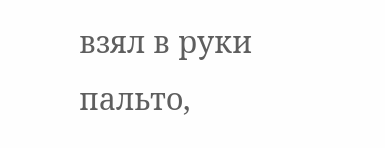взял в руки пальто,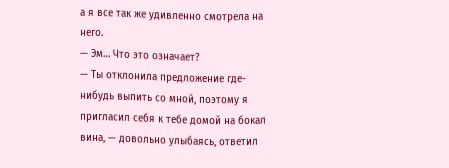а я все так же удивленно смотрела на него.
— Эм… Что это означает?
— Ты отклонила предложение где-нибудь выпить со мной, поэтому я пригласил себя к тебе домой на бокал вина, — довольно улыбаясь, ответил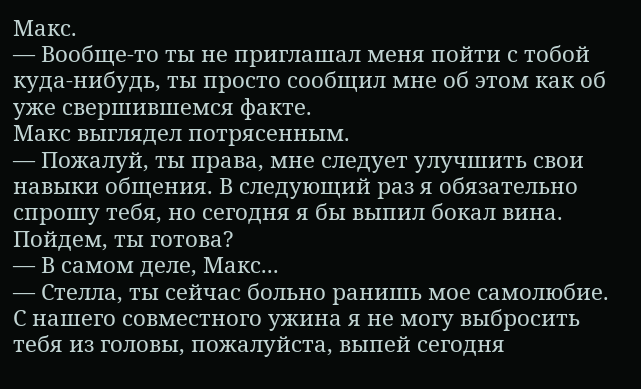Макс.
— Вообще-то ты не приглашал меня пойти с тобой куда-нибудь, ты просто сообщил мне об этом как об уже свершившемся факте.
Макс выглядел потрясенным.
— Пожалуй, ты права, мне следует улучшить свои навыки общения. В следующий раз я обязательно спрошу тебя, но сегодня я бы выпил бокал вина. Пойдем, ты готова?
— В самом деле, Макс...
— Стелла, ты сейчас больно ранишь мое самолюбие. С нашего совместного ужина я не могу выбросить тебя из головы, пожалуйста, выпей сегодня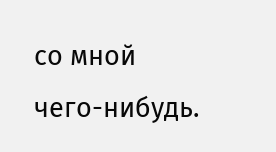со мной чего-нибудь.